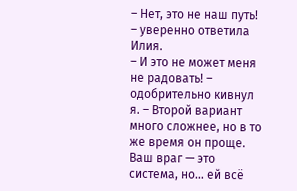– Нет, это не наш путь! – уверенно ответила Илия.
– И это не может меня не радовать! – одобрительно кивнул я. – Второй вариант много сложнее, но в то же время он проще. Ваш враг — это система, но… ей всё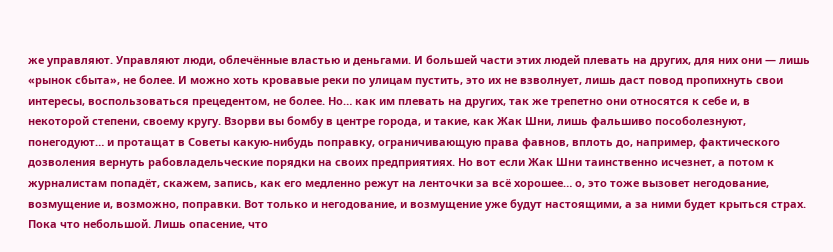же управляют. Управляют люди, облечённые властью и деньгами. И большей части этих людей плевать на других, для них они — лишь «рынок сбыта», не более. И можно хоть кровавые реки по улицам пустить, это их не взволнует, лишь даст повод пропихнуть свои интересы, воспользоваться прецедентом, не более. Но… как им плевать на других, так же трепетно они относятся к себе и, в некоторой степени, своему кругу. Взорви вы бомбу в центре города, и такие, как Жак Шни, лишь фальшиво пособолезнуют, понегодуют… и протащат в Советы какую-нибудь поправку, ограничивающую права фавнов, вплоть до, например, фактического дозволения вернуть рабовладельческие порядки на своих предприятиях. Но вот если Жак Шни таинственно исчезнет, а потом к журналистам попадёт, скажем, запись, как его медленно режут на ленточки за всё хорошее… о, это тоже вызовет негодование, возмущение и, возможно, поправки. Вот только и негодование, и возмущение уже будут настоящими, а за ними будет крыться страх. Пока что небольшой. Лишь опасение, что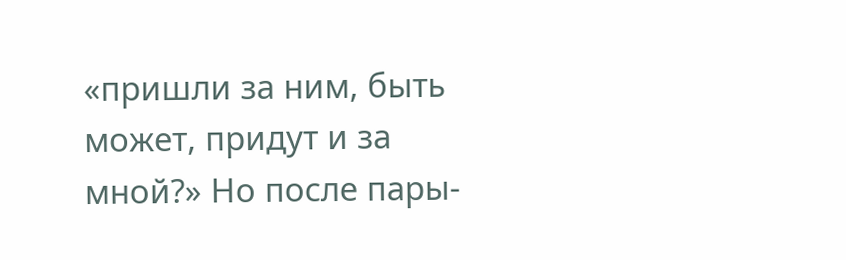«пришли за ним, быть может, придут и за мной?» Но после пары-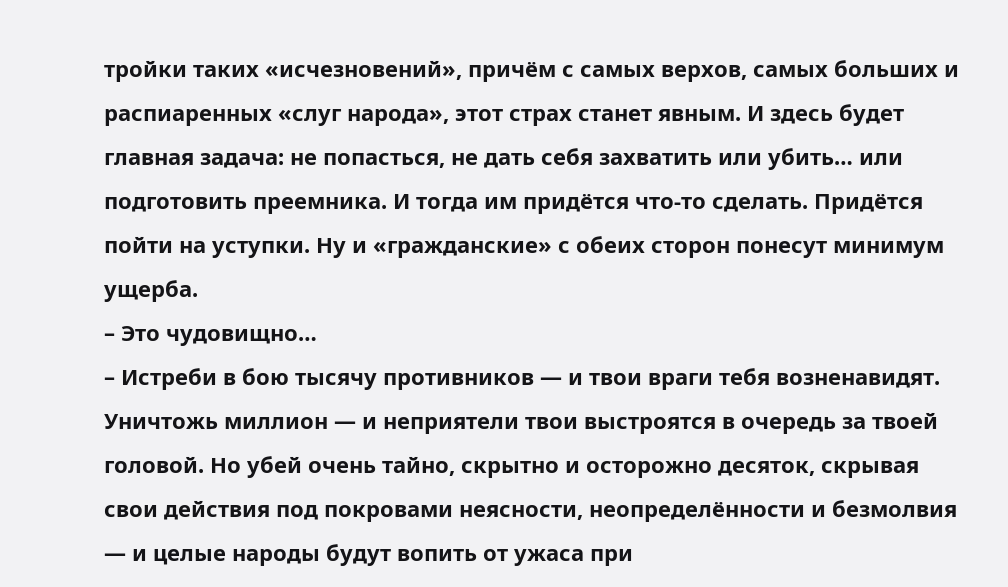тройки таких «исчезновений», причём с самых верхов, самых больших и распиаренных «слуг народа», этот страх станет явным. И здесь будет главная задача: не попасться, не дать себя захватить или убить… или подготовить преемника. И тогда им придётся что-то сделать. Придётся пойти на уступки. Ну и «гражданские» с обеих сторон понесут минимум ущерба.
– Это чудовищно…
– Истреби в бою тысячу противников — и твои враги тебя возненавидят. Уничтожь миллион — и неприятели твои выстроятся в очередь за твоей головой. Но убей очень тайно, скрытно и осторожно десяток, скрывая свои действия под покровами неясности, неопределённости и безмолвия — и целые народы будут вопить от ужаса при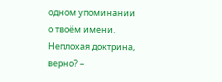одном упоминании о твоём имени. Неплохая доктрина, верно? –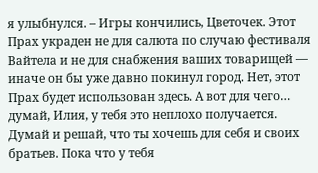я улыбнулся. – Игры кончились, Цветочек. Этот Прах украден не для салюта по случаю фестиваля Вайтела и не для снабжения ваших товарищей — иначе он бы уже давно покинул город. Нет, этот Прах будет использован здесь. А вот для чего… думай, Илия, у тебя это неплохо получается. Думай и решай, что ты хочешь для себя и своих братьев. Пока что у тебя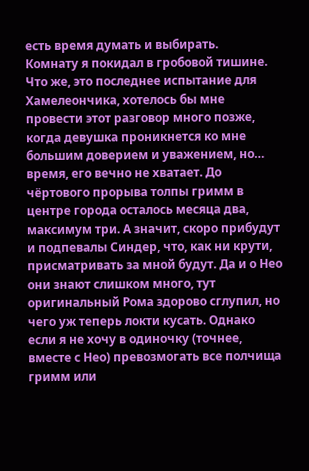есть время думать и выбирать.
Комнату я покидал в гробовой тишине. Что же, это последнее испытание для Хамелеончика, хотелось бы мне провести этот разговор много позже, когда девушка проникнется ко мне большим доверием и уважением, но… время, его вечно не хватает. До чёртового прорыва толпы гримм в центре города осталось месяца два, максимум три. А значит, скоро прибудут и подпевалы Синдер, что, как ни крути, присматривать за мной будут. Да и о Нео они знают слишком много, тут оригинальный Рома здорово сглупил, но чего уж теперь локти кусать. Однако если я не хочу в одиночку (точнее, вместе с Нео) превозмогать все полчища гримм или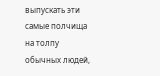выпускать эти самые полчища на толпу обычных людей,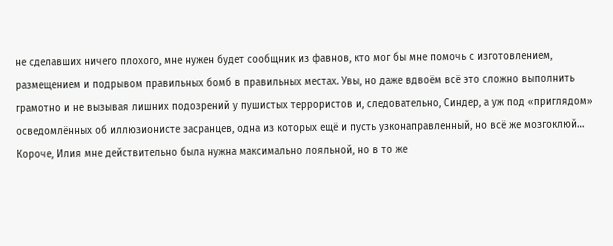не сделавших ничего плохого, мне нужен будет сообщник из фавнов, кто мог бы мне помочь с изготовлением, размещением и подрывом правильных бомб в правильных местах. Увы, но даже вдвоём всё это сложно выполнить грамотно и не вызывая лишних подозрений у пушистых террористов и, следовательно, Синдер, а уж под «приглядом» осведомлённых об иллюзионисте засранцев, одна из которых ещё и пусть узконаправленный, но всё же мозгоклюй… Короче, Илия мне действительно была нужна максимально лояльной, но в то же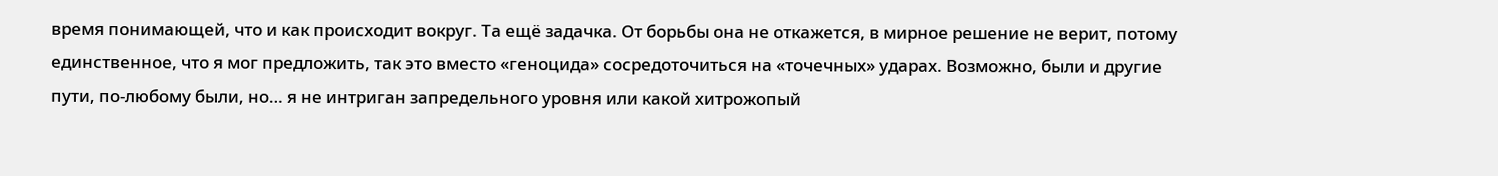время понимающей, что и как происходит вокруг. Та ещё задачка. От борьбы она не откажется, в мирное решение не верит, потому единственное, что я мог предложить, так это вместо «геноцида» сосредоточиться на «точечных» ударах. Возможно, были и другие пути, по-любому были, но… я не интриган запредельного уровня или какой хитрожопый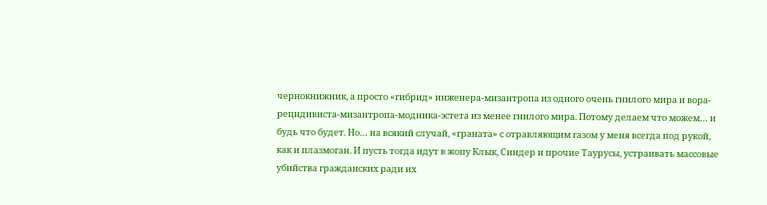чернокнижник, а просто «гибрид» инженера-мизантропа из одного очень гнилого мира и вора-рецидивиста-мизантропа-модника-эстета из менее гнилого мира. Потому делаем что можем… и будь что будет. Но… на всякий случай, «граната» с отравляющим газом у меня всегда под рукой, как и плазмоган. И пусть тогда идут в жопу Клык, Синдер и прочие Таурусы, устраивать массовые убийства гражданских ради их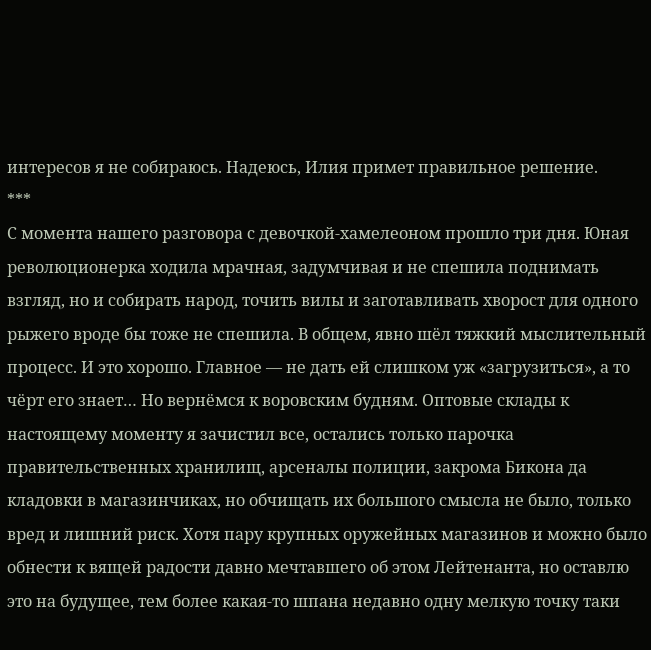интересов я не собираюсь. Надеюсь, Илия примет правильное решение.
***
С момента нашего разговора с девочкой-хамелеоном прошло три дня. Юная революционерка ходила мрачная, задумчивая и не спешила поднимать взгляд, но и собирать народ, точить вилы и заготавливать хворост для одного рыжего вроде бы тоже не спешила. В общем, явно шёл тяжкий мыслительный процесс. И это хорошо. Главное — не дать ей слишком уж «загрузиться», а то чёрт его знает… Но вернёмся к воровским будням. Оптовые склады к настоящему моменту я зачистил все, остались только парочка правительственных хранилищ, арсеналы полиции, закрома Бикона да кладовки в магазинчиках, но обчищать их большого смысла не было, только вред и лишний риск. Хотя пару крупных оружейных магазинов и можно было обнести к вящей радости давно мечтавшего об этом Лейтенанта, но оставлю это на будущее, тем более какая-то шпана недавно одну мелкую точку таки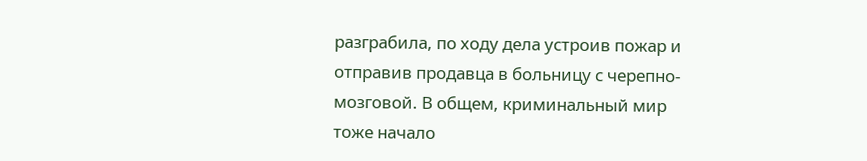разграбила, по ходу дела устроив пожар и отправив продавца в больницу с черепно-мозговой. В общем, криминальный мир тоже начало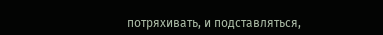потряхивать, и подставляться,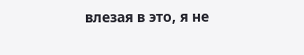влезая в это, я не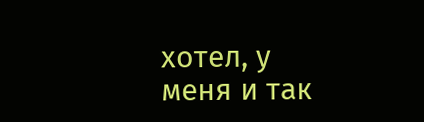хотел, у меня и так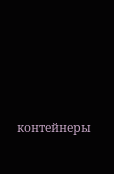контейнеры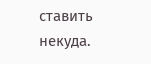ставить некуда.